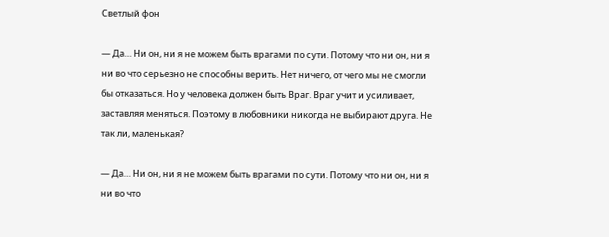Светлый фон

— Да… Ни он, ни я не можем быть врагами по сути. Потому что ни он, ни я ни во что серьезно не способны верить. Нет ничего, от чего мы не смогли бы отказаться. Но у человека должен быть Враг. Враг учит и усиливает, заставляя меняться. Поэтому в любовники никогда не выбирают друга. Не так ли, маленькая?

— Да… Ни он, ни я не можем быть врагами по сути. Потому что ни он, ни я ни во что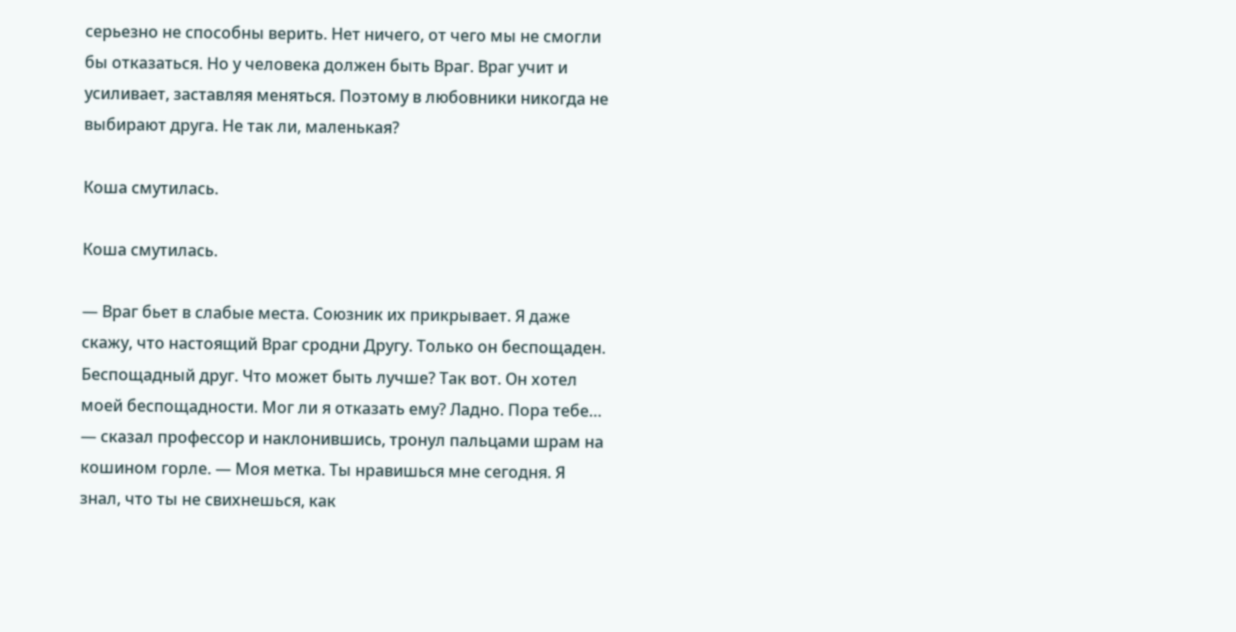серьезно не способны верить. Нет ничего, от чего мы не смогли бы отказаться. Но у человека должен быть Враг. Враг учит и усиливает, заставляя меняться. Поэтому в любовники никогда не выбирают друга. Не так ли, маленькая?

Коша смутилась.

Коша смутилась.

— Враг бьет в слабые места. Союзник их прикрывает. Я даже скажу, что настоящий Враг сродни Другу. Только он беспощаден. Беспощадный друг. Что может быть лучше? Так вот. Он хотел моей беспощадности. Мог ли я отказать ему? Ладно. Пора тебе… — сказал профессор и наклонившись, тронул пальцами шрам на кошином горле. — Моя метка. Ты нравишься мне сегодня. Я знал, что ты не свихнешься, как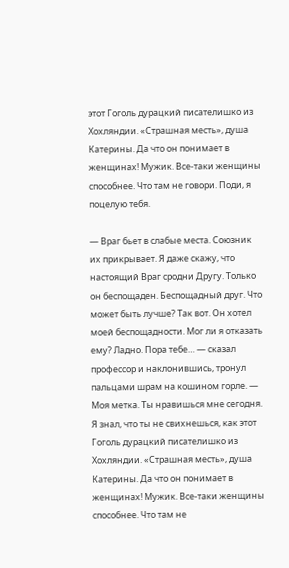этот Гоголь дурацкий писателишко из Хохляндии. «Страшная месть», душа Катерины. Да что он понимает в женщинах! Мужик. Все-таки женщины способнее. Что там не говори. Поди, я поцелую тебя.

— Враг бьет в слабые места. Союзник их прикрывает. Я даже скажу, что настоящий Враг сродни Другу. Только он беспощаден. Беспощадный друг. Что может быть лучше? Так вот. Он хотел моей беспощадности. Мог ли я отказать ему? Ладно. Пора тебе… — сказал профессор и наклонившись, тронул пальцами шрам на кошином горле. — Моя метка. Ты нравишься мне сегодня. Я знал, что ты не свихнешься, как этот Гоголь дурацкий писателишко из Хохляндии. «Страшная месть», душа Катерины. Да что он понимает в женщинах! Мужик. Все-таки женщины способнее. Что там не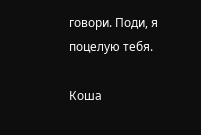говори. Поди, я поцелую тебя.

Коша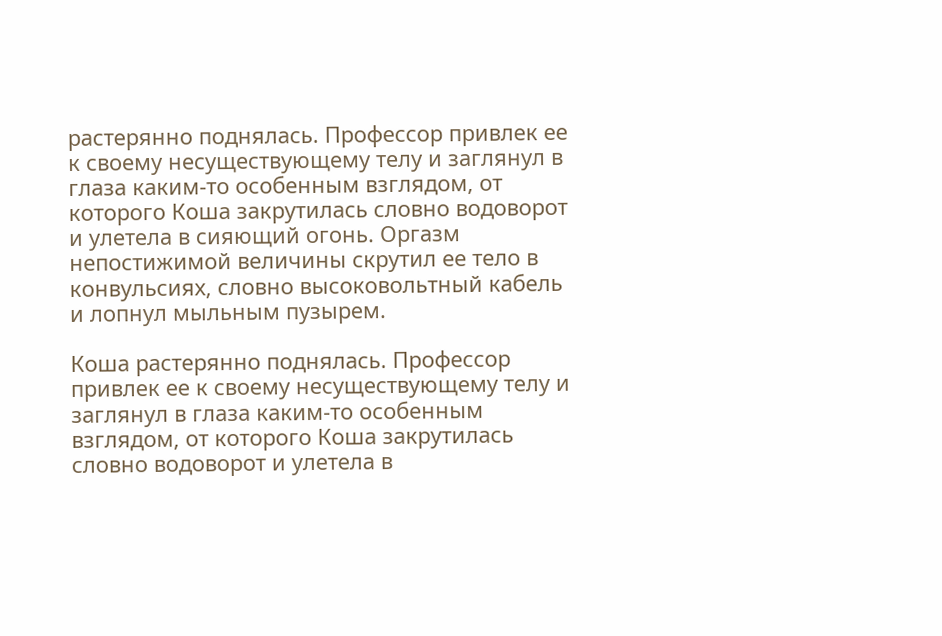растерянно поднялась. Профессор привлек ее к своему несуществующему телу и заглянул в глаза каким-то особенным взглядом, от которого Коша закрутилась словно водоворот и улетела в сияющий огонь. Оргазм непостижимой величины скрутил ее тело в конвульсиях, словно высоковольтный кабель и лопнул мыльным пузырем.

Коша растерянно поднялась. Профессор привлек ее к своему несуществующему телу и заглянул в глаза каким-то особенным взглядом, от которого Коша закрутилась словно водоворот и улетела в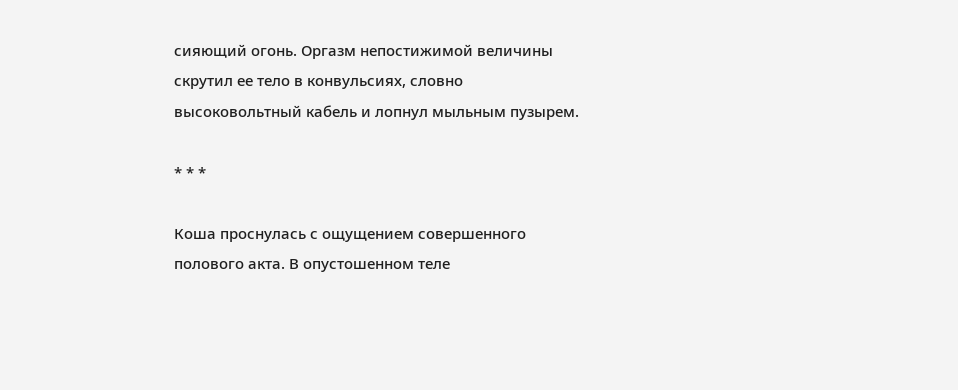сияющий огонь. Оргазм непостижимой величины скрутил ее тело в конвульсиях, словно высоковольтный кабель и лопнул мыльным пузырем.

* * *

Коша проснулась с ощущением совершенного полового акта. В опустошенном теле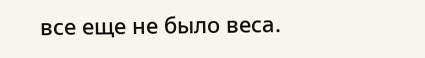все еще не было веса.